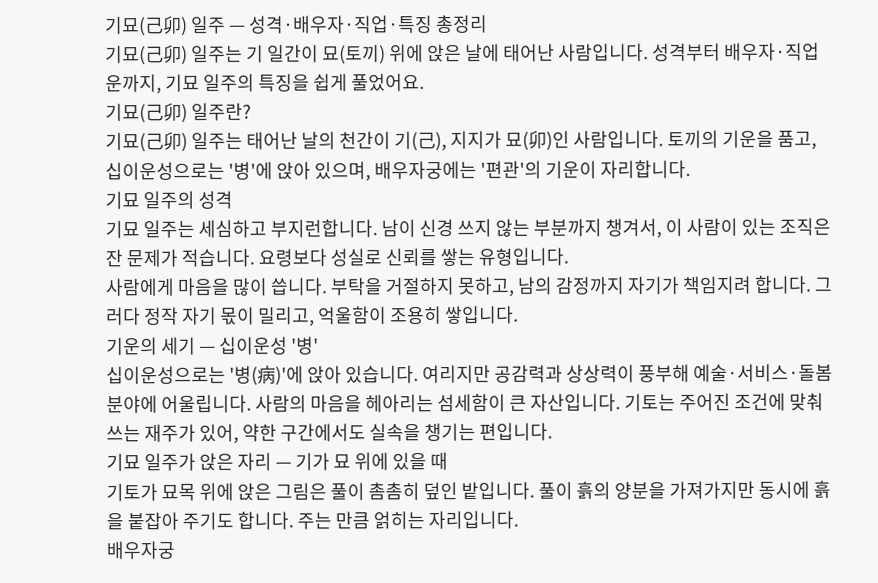기묘(己卯) 일주 — 성격·배우자·직업·특징 총정리
기묘(己卯) 일주는 기 일간이 묘(토끼) 위에 앉은 날에 태어난 사람입니다. 성격부터 배우자·직업운까지, 기묘 일주의 특징을 쉽게 풀었어요.
기묘(己卯) 일주란?
기묘(己卯) 일주는 태어난 날의 천간이 기(己), 지지가 묘(卯)인 사람입니다. 토끼의 기운을 품고, 십이운성으로는 '병'에 앉아 있으며, 배우자궁에는 '편관'의 기운이 자리합니다.
기묘 일주의 성격
기묘 일주는 세심하고 부지런합니다. 남이 신경 쓰지 않는 부분까지 챙겨서, 이 사람이 있는 조직은 잔 문제가 적습니다. 요령보다 성실로 신뢰를 쌓는 유형입니다.
사람에게 마음을 많이 씁니다. 부탁을 거절하지 못하고, 남의 감정까지 자기가 책임지려 합니다. 그러다 정작 자기 몫이 밀리고, 억울함이 조용히 쌓입니다.
기운의 세기 — 십이운성 '병'
십이운성으로는 '병(病)'에 앉아 있습니다. 여리지만 공감력과 상상력이 풍부해 예술·서비스·돌봄 분야에 어울립니다. 사람의 마음을 헤아리는 섬세함이 큰 자산입니다. 기토는 주어진 조건에 맞춰 쓰는 재주가 있어, 약한 구간에서도 실속을 챙기는 편입니다.
기묘 일주가 앉은 자리 — 기가 묘 위에 있을 때
기토가 묘목 위에 앉은 그림은 풀이 촘촘히 덮인 밭입니다. 풀이 흙의 양분을 가져가지만 동시에 흙을 붙잡아 주기도 합니다. 주는 만큼 얽히는 자리입니다.
배우자궁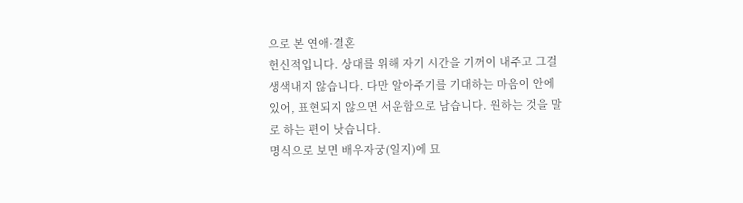으로 본 연애·결혼
헌신적입니다. 상대를 위해 자기 시간을 기꺼이 내주고 그걸 생색내지 않습니다. 다만 알아주기를 기대하는 마음이 안에 있어, 표현되지 않으면 서운함으로 남습니다. 원하는 것을 말로 하는 편이 낫습니다.
명식으로 보면 배우자궁(일지)에 묘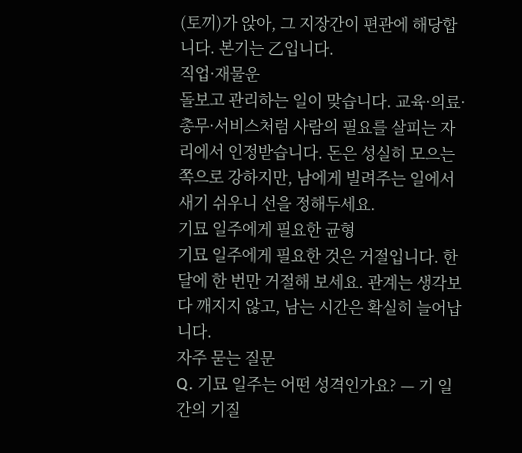(토끼)가 앉아, 그 지장간이 편관에 해당합니다. 본기는 乙입니다.
직업·재물운
돌보고 관리하는 일이 맞습니다. 교육·의료·총무·서비스처럼 사람의 필요를 살피는 자리에서 인정받습니다. 돈은 성실히 모으는 쪽으로 강하지만, 남에게 빌려주는 일에서 새기 쉬우니 선을 정해두세요.
기묘 일주에게 필요한 균형
기묘 일주에게 필요한 것은 거절입니다. 한 달에 한 번만 거절해 보세요. 관계는 생각보다 깨지지 않고, 남는 시간은 확실히 늘어납니다.
자주 묻는 질문
Q. 기묘 일주는 어떤 성격인가요? — 기 일간의 기질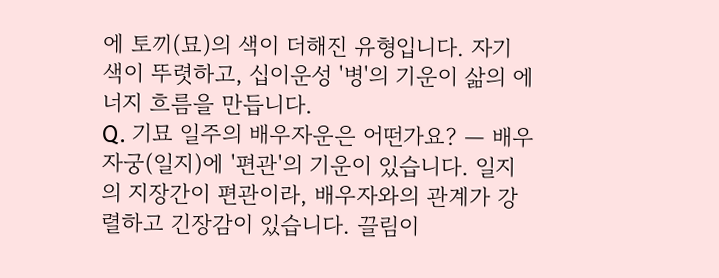에 토끼(묘)의 색이 더해진 유형입니다. 자기 색이 뚜렷하고, 십이운성 '병'의 기운이 삶의 에너지 흐름을 만듭니다.
Q. 기묘 일주의 배우자운은 어떤가요? — 배우자궁(일지)에 '편관'의 기운이 있습니다. 일지의 지장간이 편관이라, 배우자와의 관계가 강렬하고 긴장감이 있습니다. 끌림이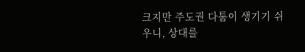크지만 주도권 다툼이 생기기 쉬우니, 상대를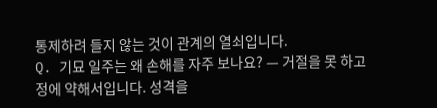통제하려 들지 않는 것이 관계의 열쇠입니다.
Q. 기묘 일주는 왜 손해를 자주 보나요? — 거절을 못 하고 정에 약해서입니다. 성격을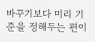바꾸기보다 미리 기준을 정해두는 편이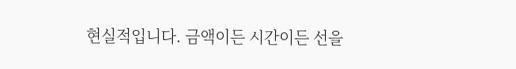현실적입니다. 금액이든 시간이든 선을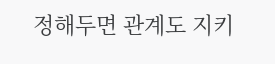정해두면 관계도 지키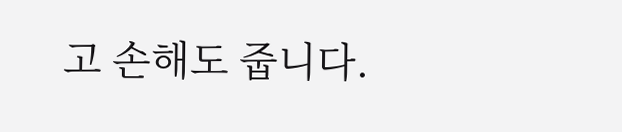고 손해도 줍니다.